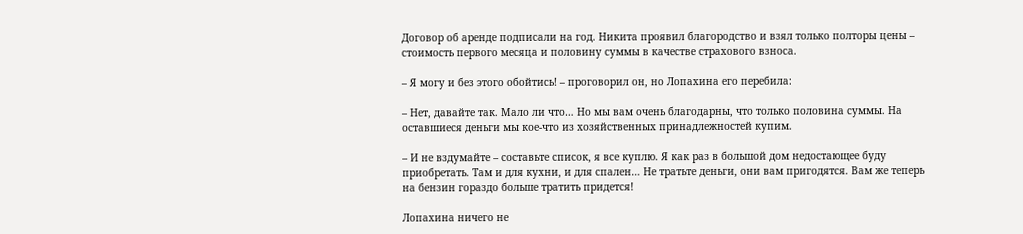Договор об аренде подписали на год. Никита проявил благородство и взял только полторы цены – стоимость первого месяца и половину суммы в качестве страхового взноса.

– Я могу и без этого обойтись! – проговорил он, но Лопахина его перебила:

– Нет, давайте так. Мало ли что… Но мы вам очень благодарны, что только половина суммы. На оставшиеся деньги мы кое-что из хозяйственных принадлежностей купим.

– И не вздумайте – составьте список, я все куплю. Я как раз в большой дом недостающее буду приобретать. Там и для кухни, и для спален… Не тратьте деньги, они вам пригодятся. Вам же теперь на бензин гораздо больше тратить придется!

Лопахина ничего не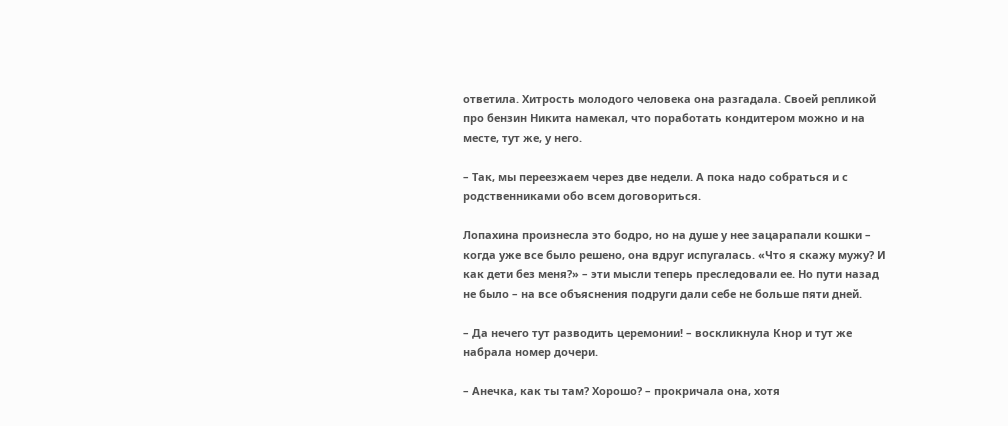ответила. Хитрость молодого человека она разгадала. Своей репликой про бензин Никита намекал, что поработать кондитером можно и на месте, тут же, у него.

– Так, мы переезжаем через две недели. А пока надо собраться и с родственниками обо всем договориться.

Лопахина произнесла это бодро, но на душе у нее зацарапали кошки – когда уже все было решено, она вдруг испугалась. «Что я скажу мужу? И как дети без меня?» – эти мысли теперь преследовали ее. Но пути назад не было – на все объяснения подруги дали себе не больше пяти дней.

– Да нечего тут разводить церемонии! – воскликнула Кнор и тут же набрала номер дочери.

– Анечка, как ты там? Хорошо? – прокричала она, хотя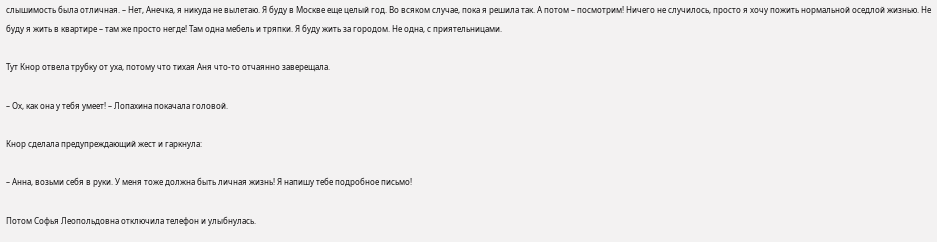слышимость была отличная. – Нет, Анечка, я никуда не вылетаю. Я буду в Москве еще целый год. Во всяком случае, пока я решила так. А потом – посмотрим! Ничего не случилось, просто я хочу пожить нормальной оседлой жизнью. Не буду я жить в квартире – там же просто негде! Там одна мебель и тряпки. Я буду жить за городом. Не одна, с приятельницами.

Тут Кнор отвела трубку от уха, потому что тихая Аня что-то отчаянно заверещала.

– Ох, как она у тебя умеет! – Лопахина покачала головой.

Кнор сделала предупреждающий жест и гаркнула:

– Анна, возьми себя в руки. У меня тоже должна быть личная жизнь! Я напишу тебе подробное письмо!

Потом Софья Леопольдовна отключила телефон и улыбнулась.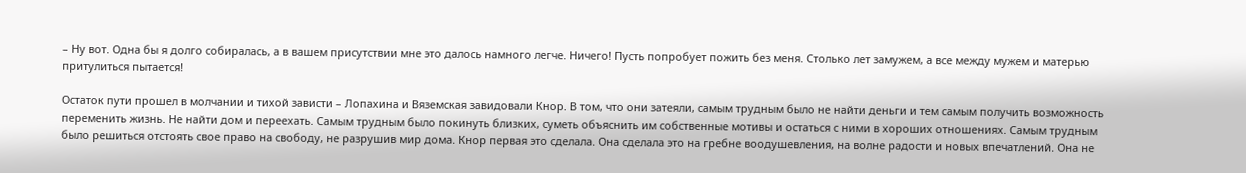– Ну вот. Одна бы я долго собиралась, а в вашем присутствии мне это далось намного легче. Ничего! Пусть попробует пожить без меня. Столько лет замужем, а все между мужем и матерью притулиться пытается!

Остаток пути прошел в молчании и тихой зависти – Лопахина и Вяземская завидовали Кнор. В том, что они затеяли, самым трудным было не найти деньги и тем самым получить возможность переменить жизнь. Не найти дом и переехать. Самым трудным было покинуть близких, суметь объяснить им собственные мотивы и остаться с ними в хороших отношениях. Самым трудным было решиться отстоять свое право на свободу, не разрушив мир дома. Кнор первая это сделала. Она сделала это на гребне воодушевления, на волне радости и новых впечатлений. Она не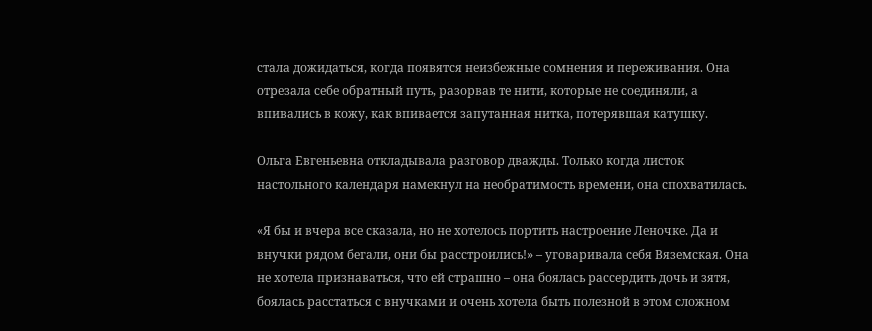стала дожидаться, когда появятся неизбежные сомнения и переживания. Она отрезала себе обратный путь, разорвав те нити, которые не соединяли, а впивались в кожу, как впивается запутанная нитка, потерявшая катушку.

Ольга Евгеньевна откладывала разговор дважды. Только когда листок настольного календаря намекнул на необратимость времени, она спохватилась.

«Я бы и вчера все сказала, но не хотелось портить настроение Леночке. Да и внучки рядом бегали, они бы расстроились!» – уговаривала себя Вяземская. Она не хотела признаваться, что ей страшно – она боялась рассердить дочь и зятя, боялась расстаться с внучками и очень хотела быть полезной в этом сложном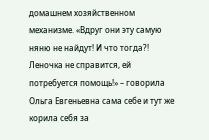домашнем хозяйственном механизме. «Вдруг они эту самую няню не найдут! И что тогда?! Леночка не справится, ей потребуется помощь!» – говорила Ольга Евгеньевна сама себе и тут же корила себя за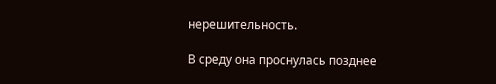нерешительность.

В среду она проснулась позднее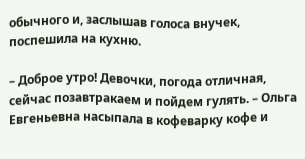обычного и, заслышав голоса внучек, поспешила на кухню.

– Доброе утро! Девочки, погода отличная, сейчас позавтракаем и пойдем гулять. – Ольга Евгеньевна насыпала в кофеварку кофе и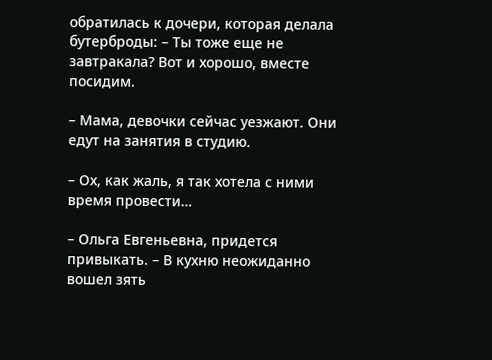обратилась к дочери, которая делала бутерброды: – Ты тоже еще не завтракала? Вот и хорошо, вместе посидим.

– Мама, девочки сейчас уезжают. Они едут на занятия в студию.

– Ох, как жаль, я так хотела с ними время провести…

– Ольга Евгеньевна, придется привыкать. – В кухню неожиданно вошел зять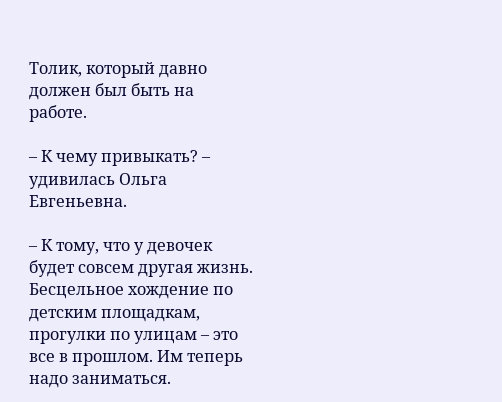Толик, который давно должен был быть на работе.

– К чему привыкать? – удивилась Ольга Евгеньевна.

– К тому, что у девочек будет совсем другая жизнь. Бесцельное хождение по детским площадкам, прогулки по улицам – это все в прошлом. Им теперь надо заниматься.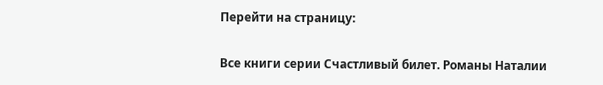Перейти на страницу:

Все книги серии Счастливый билет. Романы Наталии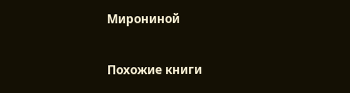Мирониной

Похожие книги